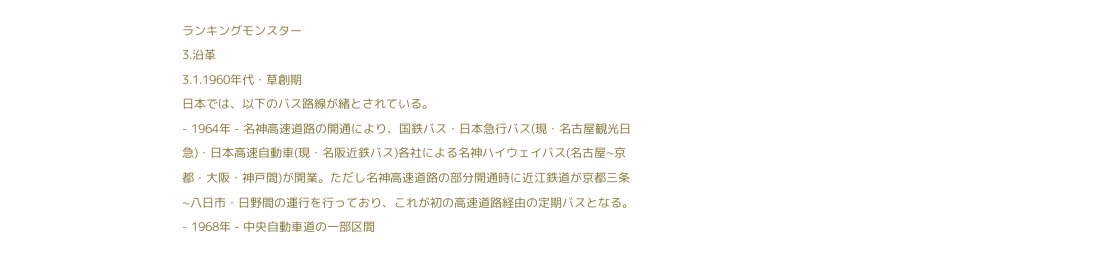ランキングモンスター
3.沿革
3.1.1960年代・草創期
日本では、以下のバス路線が緒とされている。
- 1964年 - 名神高速道路の開通により、国鉄バス・日本急行バス(現・名古屋観光日急)・日本高速自動車(現・名阪近鉄バス)各社による名神ハイウェイバス(名古屋~京都・大阪・神戸間)が開業。ただし名神高速道路の部分開通時に近江鉄道が京都三条~八日市・日野間の運行を行っており、これが初の高速道路経由の定期バスとなる。
- 1968年 - 中央自動車道の一部区間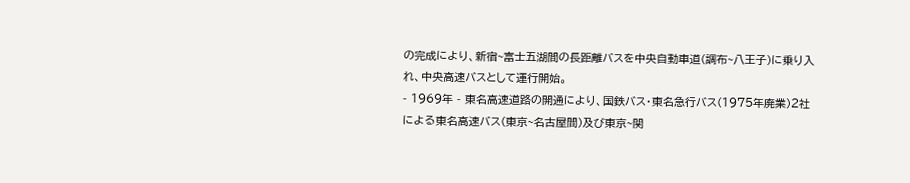の完成により、新宿~富士五湖間の長距離バスを中央自動車道(調布~八王子)に乗り入れ、中央高速バスとして運行開始。
- 1969年 - 東名高速道路の開通により、国鉄バス・東名急行バス(1975年廃業)2社による東名高速バス(東京~名古屋間)及び東京~関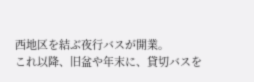西地区を結ぶ夜行バスが開業。
これ以降、旧盆や年末に、貸切バスを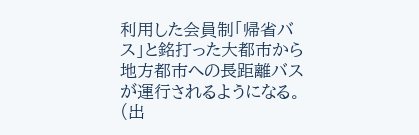利用した会員制「帰省バス」と銘打った大都市から地方都市への長距離バスが運行されるようになる。
(出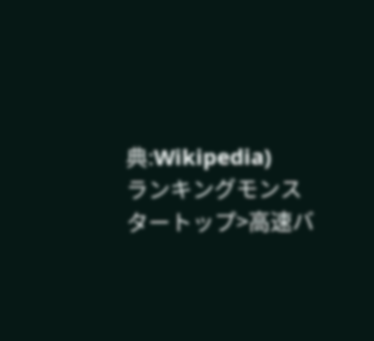典:Wikipedia)
ランキングモンスタートップ>高速バ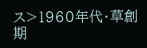ス>1960年代・草創期